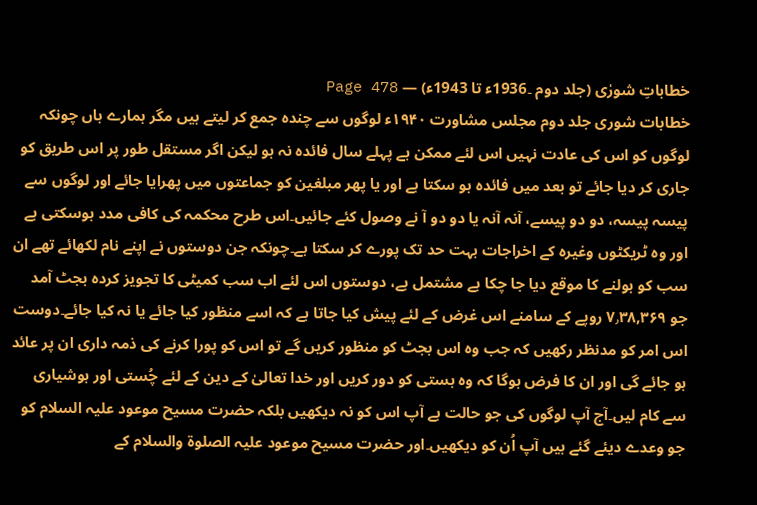خطاباتِ شورٰی (جلد دوم ۔1936ء تا 1943ء) — Page 478
خطابات شوری جلد دوم مجلس مشاورت ۱۹۴۰ء لوگوں سے چندہ جمع کر لیتے ہیں مگر ہمارے ہاں چونکہ لوگوں کو اس کی عادت نہیں اس لئے ممکن ہے پہلے سال فائدہ نہ ہو لیکن اگر مستقل طور پر اس طریق کو جاری کر دیا جائے تو بعد میں فائدہ ہو سکتا ہے اور یا پھر مبلغین کو جماعتوں میں پھرایا جائے اور لوگوں سے پیسہ پیسہ، دو دو پیسے، آنہ آنہ یا دو دو آ نے وصول کئے جائیں۔اس طرح محکمہ کی کافی مدد ہوسکتی ہے اور وہ ٹریکٹوں وغیرہ کے اخراجات بہت حد تک پورے کر سکتا ہے۔چونکہ جن دوستوں نے اپنے نام لکھائے تھے ان سب کو بولنے کا موقع دیا جا چکا ہے مشتمل ہے، دوستوں اس لئے اب سب کمیٹی کا تجویز کردہ بجٹ آمد جو ۷٫۳۸,۳۶۹ روپے کے سامنے اس غرض کے لئے پیش کیا جاتا ہے کہ اسے منظور کیا جائے یا نہ کیا جائے۔دوست اس امر کو مدنظر رکھیں کہ جب وہ اس بجٹ کو منظور کریں گے تو اس کو پورا کرنے کی ذمہ داری ان پر عائد ہو جائے گی اور ان کا فرض ہوگا کہ وہ ہستی کو دور کریں اور خدا تعالیٰ کے دین کے لئے چُستی اور ہوشیاری سے کام لیں۔آج آپ لوگوں کی جو حالت ہے آپ اس کو نہ دیکھیں بلکہ حضرت مسیح موعود علیہ السلام کو جو وعدے دیئے گئے ہیں آپ اُن کو دیکھیں۔اور حضرت مسیح موعود علیہ الصلوۃ والسلام کے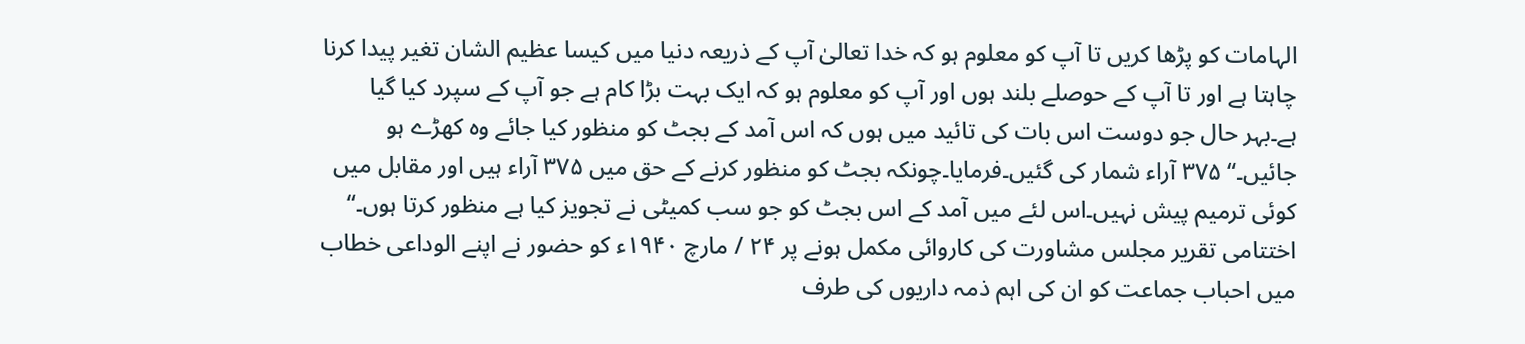الہامات کو پڑھا کریں تا آپ کو معلوم ہو کہ خدا تعالیٰ آپ کے ذریعہ دنیا میں کیسا عظیم الشان تغیر پیدا کرنا چاہتا ہے اور تا آپ کے حوصلے بلند ہوں اور آپ کو معلوم ہو کہ ایک بہت بڑا کام ہے جو آپ کے سپرد کیا گیا ہے۔بہر حال جو دوست اس بات کی تائید میں ہوں کہ اس آمد کے بجٹ کو منظور کیا جائے وہ کھڑے ہو جائیں۔“ ۳۷۵ آراء شمار کی گئیں۔فرمایا۔چونکہ بجٹ کو منظور کرنے کے حق میں ۳۷۵ آراء ہیں اور مقابل میں کوئی ترمیم پیش نہیں۔اس لئے میں آمد کے اس بجٹ کو جو سب کمیٹی نے تجویز کیا ہے منظور کرتا ہوں۔“ اختتامی تقریر مجلس مشاورت کی کاروائی مکمل ہونے پر ۲۴ / مارچ ۱۹۴۰ء کو حضور نے اپنے الوداعی خطاب میں احباب جماعت کو ان کی اہم ذمہ داریوں کی طرف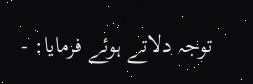توجہ دلاتے ہوئے فرمایا: -